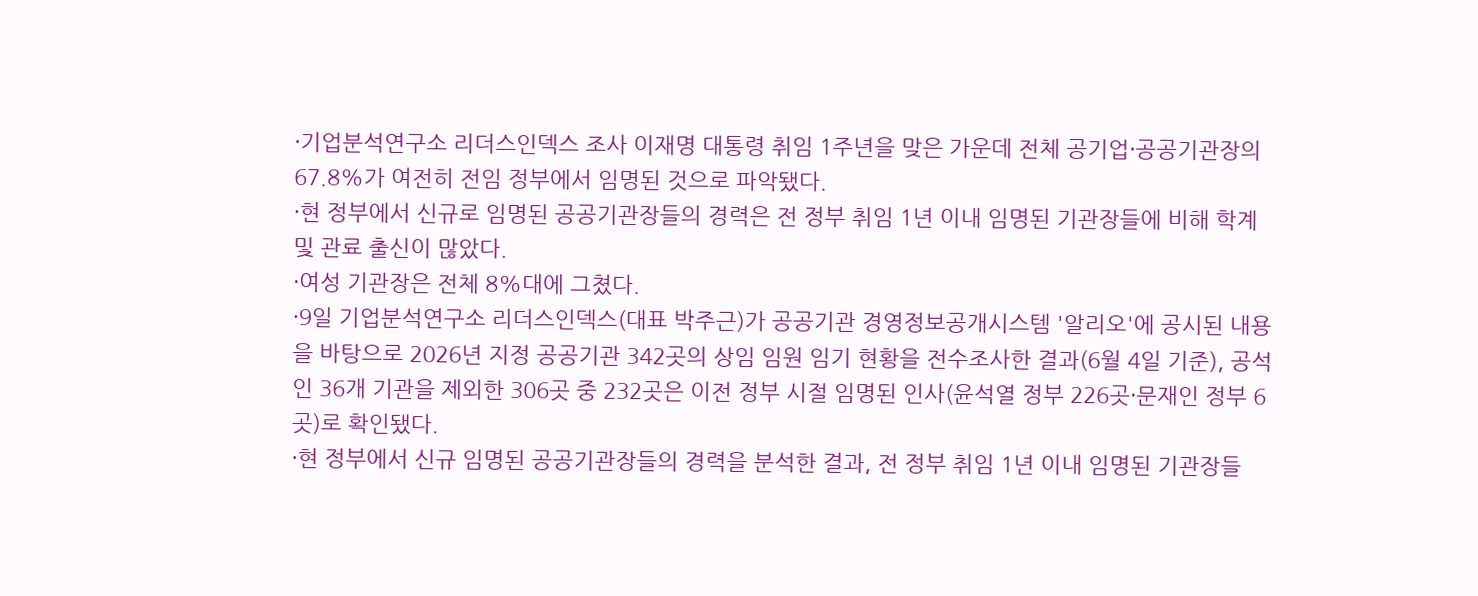·기업분석연구소 리더스인덱스 조사 이재명 대통령 취임 1주년을 맞은 가운데 전체 공기업·공공기관장의 67.8%가 여전히 전임 정부에서 임명된 것으로 파악됐다.
·현 정부에서 신규로 임명된 공공기관장들의 경력은 전 정부 취임 1년 이내 임명된 기관장들에 비해 학계 및 관료 출신이 많았다.
·여성 기관장은 전체 8%대에 그쳤다.
·9일 기업분석연구소 리더스인덱스(대표 박주근)가 공공기관 경영정보공개시스템 '알리오'에 공시된 내용을 바탕으로 2026년 지정 공공기관 342곳의 상임 임원 임기 현황을 전수조사한 결과(6월 4일 기준), 공석인 36개 기관을 제외한 306곳 중 232곳은 이전 정부 시절 임명된 인사(윤석열 정부 226곳·문재인 정부 6곳)로 확인됐다.
·현 정부에서 신규 임명된 공공기관장들의 경력을 분석한 결과, 전 정부 취임 1년 이내 임명된 기관장들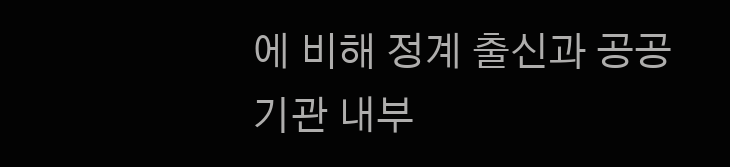에 비해 정계 출신과 공공기관 내부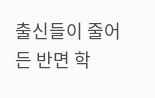출신들이 줄어든 반면 학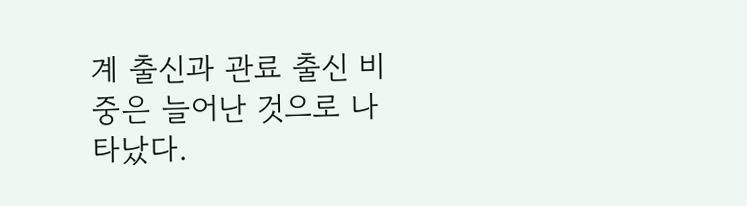계 출신과 관료 출신 비중은 늘어난 것으로 나타났다.